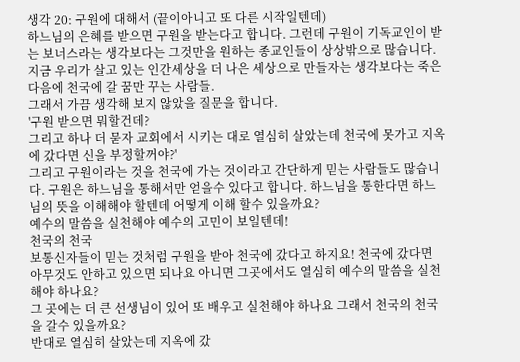생각 20: 구원에 대해서 (끝이아니고 또 다른 시작일텐데)
하느님의 은혜를 받으면 구원을 받는다고 합니다. 그런데 구원이 기독교인이 받는 보너스라는 생각보다는 그것만을 원하는 종교인들이 상상밖으로 많습니다.
지금 우리가 살고 있는 인간세상을 더 나은 세상으로 만들자는 생각보다는 죽은 다음에 천국에 갈 꿈만 꾸는 사람들.
그래서 가끔 생각해 보지 않았을 질문을 합니다.
'구원 받으면 뭐할건데?
그리고 하나 더 묻자 교회에서 시키는 대로 열심히 살았는데 천국에 못가고 지옥에 갔다면 신을 부정할꺼야?'
그리고 구원이라는 것을 천국에 가는 것이라고 간단하게 믿는 사람들도 많습니다. 구원은 하느님을 통해서만 얻을수 있다고 합니다. 하느님을 통한다면 하느님의 뜻을 이해해야 할텐데 어떻게 이해 할수 있을까요?
예수의 말씀을 실천해야 예수의 고민이 보일텐데!
천국의 천국
보통신자들이 믿는 것처럼 구원을 받아 천국에 갔다고 하지요! 천국에 갔다면 아무것도 안하고 있으면 되나요 아니면 그곳에서도 열심히 예수의 말씀을 실천해야 하나요?
그 곳에는 더 큰 선생님이 있어 또 배우고 실천해야 하나요 그래서 천국의 천국을 갈수 있을까요?
반대로 열심히 살았는데 지옥에 갔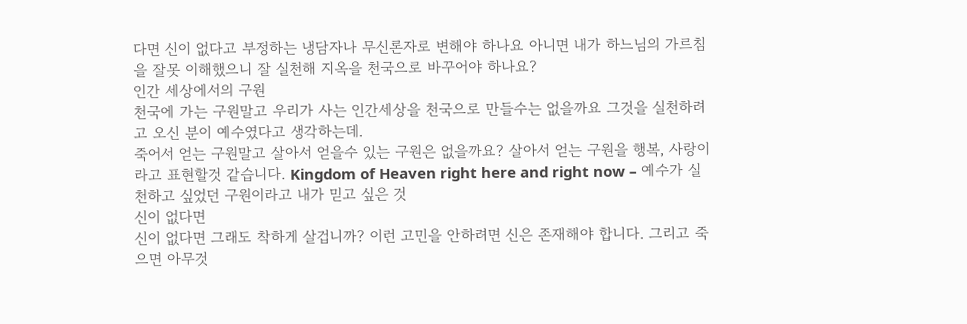다면 신이 없다고 부정하는 냉담자나 무신론자로 변해야 하나요 아니면 내가 하느님의 가르침을 잘못 이해했으니 잘 실천해 지옥을 천국으로 바꾸어야 하나요?
인간 세상에서의 구원
천국에 가는 구원말고 우리가 사는 인간세상을 천국으로 만들수는 없을까요 그것을 실천하려고 오신 분이 예수였다고 생각하는데.
죽어서 얻는 구원말고 살아서 얻을수 있는 구원은 없을까요? 살아서 얻는 구원을 행복, 사랑이라고 표현할것 같습니다. Kingdom of Heaven right here and right now – 예수가 실천하고 싶었던 구원이라고 내가 믿고 싶은 것
신이 없다면
신이 없다면 그래도 착하게 살겁니까? 이런 고민을 안하려면 신은 존재해야 합니다. 그리고 죽으면 아무것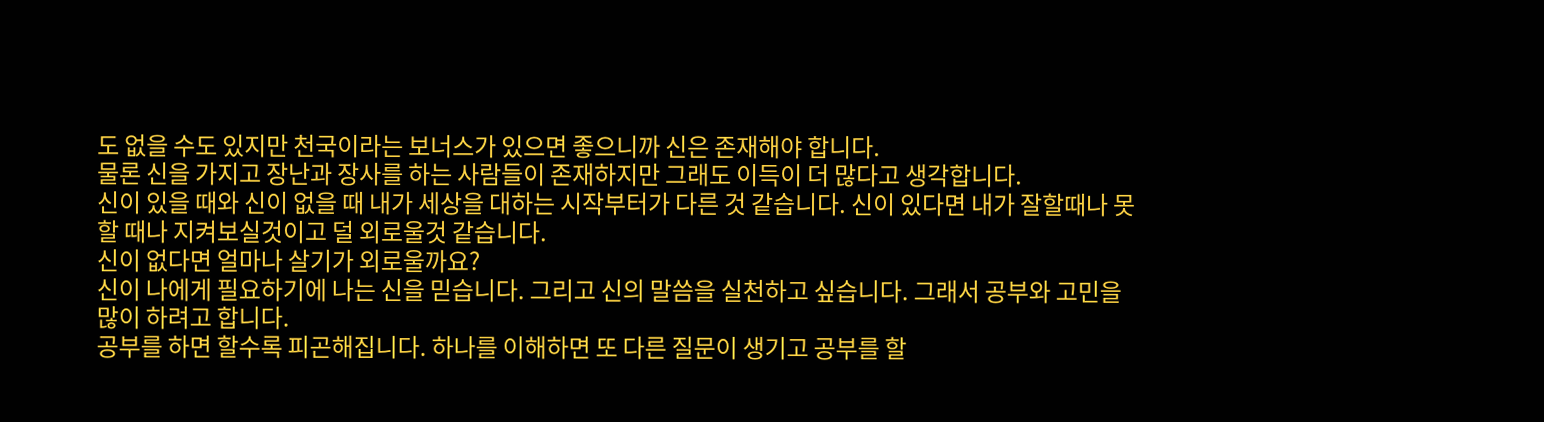도 없을 수도 있지만 천국이라는 보너스가 있으면 좋으니까 신은 존재해야 합니다.
물론 신을 가지고 장난과 장사를 하는 사람들이 존재하지만 그래도 이득이 더 많다고 생각합니다.
신이 있을 때와 신이 없을 때 내가 세상을 대하는 시작부터가 다른 것 같습니다. 신이 있다면 내가 잘할때나 못할 때나 지켜보실것이고 덜 외로울것 같습니다.
신이 없다면 얼마나 살기가 외로울까요?
신이 나에게 필요하기에 나는 신을 믿습니다. 그리고 신의 말씀을 실천하고 싶습니다. 그래서 공부와 고민을 많이 하려고 합니다.
공부를 하면 할수록 피곤해집니다. 하나를 이해하면 또 다른 질문이 생기고 공부를 할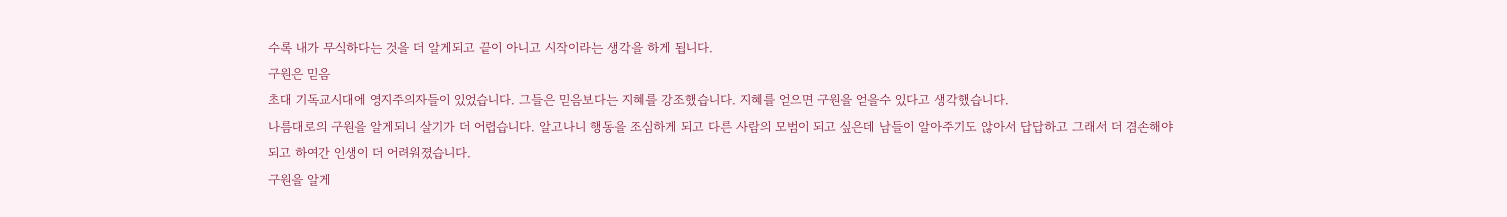수록 내가 무식하다는 것을 더 알게되고 끝이 아니고 시작이라는 생각을 하게 됩니다.
구원은 믿음
초대 기독교시대에 영지주의자들이 있었습니다. 그들은 믿음보다는 지혜를 강조했습니다. 지혜를 얻으면 구원을 얻을수 있다고 생각했습니다.
나름대로의 구원을 알게되니 살기가 더 어렵습니다. 알고나니 행동을 조심하게 되고 다른 사람의 모범이 되고 싶은데 남들이 알아주기도 않아서 답답하고 그래서 더 겸손해야 되고 하여간 인생이 더 어려워졌습니다.
구원을 알게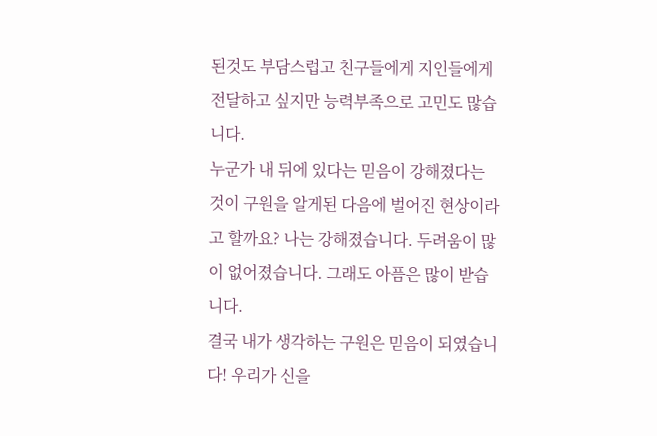된것도 부담스럽고 친구들에게 지인들에게 전달하고 싶지만 능력부족으로 고민도 많습니다.
누군가 내 뒤에 있다는 믿음이 강해졌다는 것이 구원을 알게된 다음에 벌어진 현상이라고 할까요? 나는 강해졌습니다. 두려움이 많이 없어졌습니다. 그래도 아픔은 많이 받습니다.
결국 내가 생각하는 구원은 믿음이 되였습니다! 우리가 신을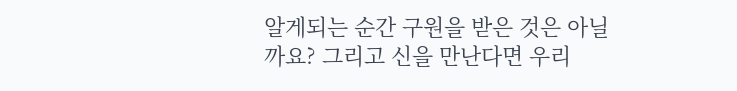알게되는 순간 구원을 받은 것은 아닐까요? 그리고 신을 만난다면 우리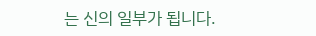는 신의 일부가 됩니다.